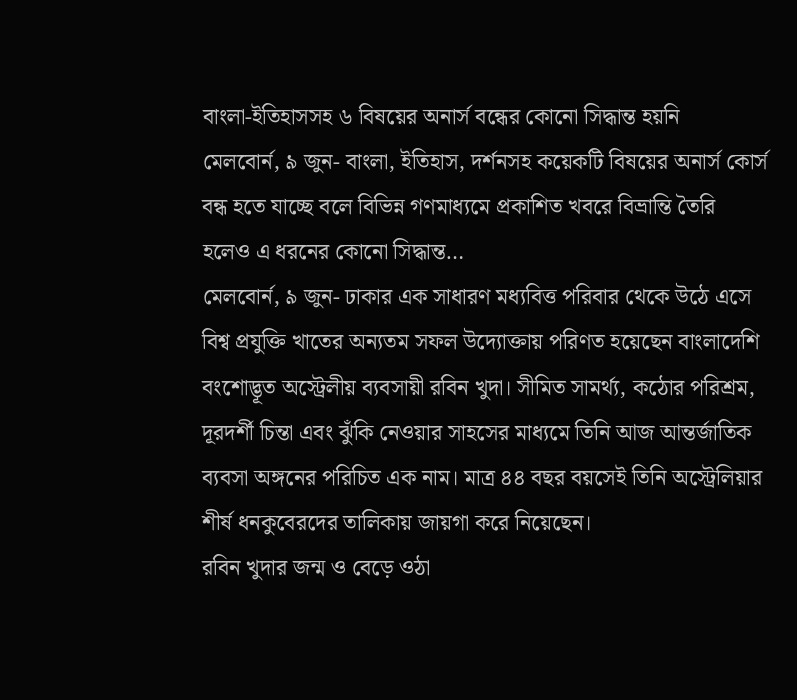বাংলা-ইতিহাসসহ ৬ বিষয়ের অনার্স বন্ধের কোনো সিদ্ধান্ত হয়নি
মেলবোর্ন, ৯ জুন- বাংলা, ইতিহাস, দর্শনসহ কয়েকটি বিষয়ের অনার্স কোর্স বন্ধ হতে যাচ্ছে বলে বিভিন্ন গণমাধ্যমে প্রকাশিত খবরে বিভ্রান্তি তৈরি হলেও এ ধরনের কোনো সিদ্ধান্ত…
মেলবোর্ন, ৯ জুন- ঢাকার এক সাধারণ মধ্যবিত্ত পরিবার থেকে উঠে এসে বিশ্ব প্রযুক্তি খাতের অন্যতম সফল উদ্যোক্তায় পরিণত হয়েছেন বাংলাদেশি বংশোদ্ভূত অস্ট্রেলীয় ব্যবসায়ী রবিন খুদা। সীমিত সামর্থ্য, কঠোর পরিশ্রম, দূরদর্শী চিন্তা এবং ঝুঁকি নেওয়ার সাহসের মাধ্যমে তিনি আজ আন্তর্জাতিক ব্যবসা অঙ্গনের পরিচিত এক নাম। মাত্র ৪৪ বছর বয়সেই তিনি অস্ট্রেলিয়ার শীর্ষ ধনকুবেরদের তালিকায় জায়গা করে নিয়েছেন।
রবিন খুদার জন্ম ও বেড়ে ওঠা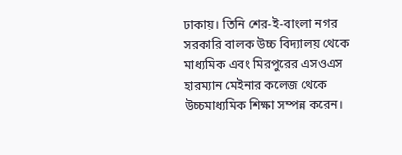ঢাকায়। তিনি শের-ই-বাংলা নগর সরকারি বালক উচ্চ বিদ্যালয় থেকে মাধ্যমিক এবং মিরপুরের এসওএস হারম্যান মেইনার কলেজ থেকে উচ্চমাধ্যমিক শিক্ষা সম্পন্ন করেন।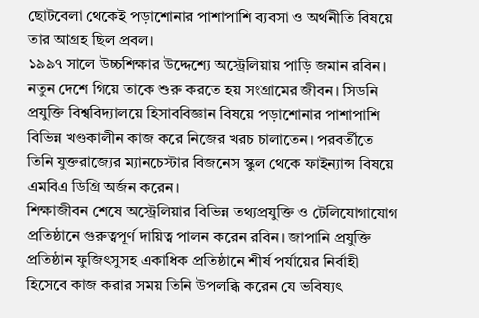ছোটবেলা থেকেই পড়াশোনার পাশাপাশি ব্যবসা ও অর্থনীতি বিষয়ে তার আগ্রহ ছিল প্রবল।
১৯৯৭ সালে উচ্চশিক্ষার উদ্দেশ্যে অস্ট্রেলিয়ায় পাড়ি জমান রবিন। নতুন দেশে গিয়ে তাকে শুরু করতে হয় সংগ্রামের জীবন। সিডনি প্রযুক্তি বিশ্ববিদ্যালয়ে হিসাববিজ্ঞান বিষয়ে পড়াশোনার পাশাপাশি বিভিন্ন খণ্ডকালীন কাজ করে নিজের খরচ চালাতেন। পরবর্তীতে তিনি যুক্তরাজ্যের ম্যানচেস্টার বিজনেস স্কুল থেকে ফাইন্যান্স বিষয়ে এমবিএ ডিগ্রি অর্জন করেন।
শিক্ষাজীবন শেষে অস্ট্রেলিয়ার বিভিন্ন তথ্যপ্রযুক্তি ও টেলিযোগাযোগ প্রতিষ্ঠানে গুরুত্বপূর্ণ দায়িত্ব পালন করেন রবিন। জাপানি প্রযুক্তি প্রতিষ্ঠান ফুজিৎসুসহ একাধিক প্রতিষ্ঠানে শীর্ষ পর্যায়ের নির্বাহী হিসেবে কাজ করার সময় তিনি উপলব্ধি করেন যে ভবিষ্যৎ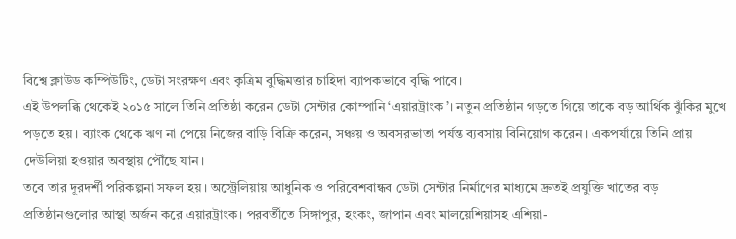বিশ্বে ক্লাউড কম্পিউটিং, ডেটা সংরক্ষণ এবং কৃত্রিম বুদ্ধিমত্তার চাহিদা ব্যাপকভাবে বৃদ্ধি পাবে।
এই উপলব্ধি থেকেই ২০১৫ সালে তিনি প্রতিষ্ঠা করেন ডেটা সেন্টার কোম্পানি ‘এয়ারট্রাংক’। নতুন প্রতিষ্ঠান গড়তে গিয়ে তাকে বড় আর্থিক ঝুঁকির মুখে পড়তে হয়। ব্যাংক থেকে ঋণ না পেয়ে নিজের বাড়ি বিক্রি করেন, সঞ্চয় ও অবসরভাতা পর্যন্ত ব্যবসায় বিনিয়োগ করেন। একপর্যায়ে তিনি প্রায় দেউলিয়া হওয়ার অবস্থায় পৌঁছে যান।
তবে তার দূরদর্শী পরিকল্পনা সফল হয়। অস্ট্রেলিয়ায় আধুনিক ও পরিবেশবান্ধব ডেটা সেন্টার নির্মাণের মাধ্যমে দ্রুতই প্রযুক্তি খাতের বড় প্রতিষ্ঠানগুলোর আস্থা অর্জন করে এয়ারট্রাংক। পরবর্তীতে সিঙ্গাপুর, হংকং, জাপান এবং মালয়েশিয়াসহ এশিয়া-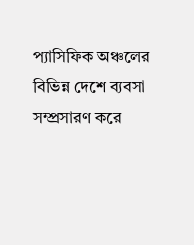প্যাসিফিক অঞ্চলের বিভিন্ন দেশে ব্যবসা সম্প্রসারণ করে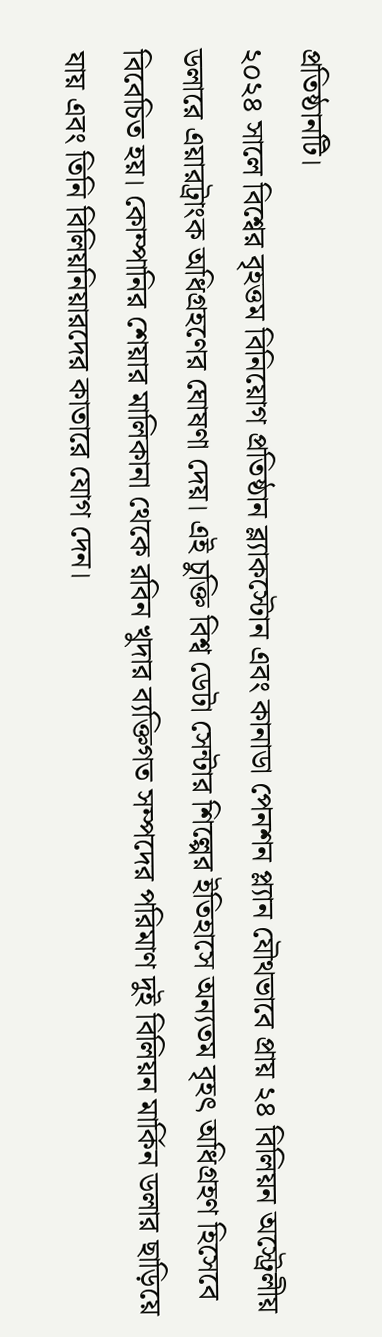প্রতিষ্ঠানটি।
২০২৪ সালে বিশ্বের বৃহত্তম বিনিয়োগ প্রতিষ্ঠান ব্ল্যাকস্টোন এবং কানাডা পেনশন প্ল্যান যৌথভাবে প্রায় ২৪ বিলিয়ন অস্ট্রেলীয় ডলারে এয়ারট্রাংক অধিগ্রহণের ঘোষণা দেয়। এই চুক্তি বিশ্ব ডেটা সেন্টার শিল্পের ইতিহাসে অন্যতম বৃহৎ অধিগ্রহণ হিসেবে বিবেচিত হয়। কোম্পানির শেয়ার মালিকানা থেকে রবিন খুদার ব্যক্তিগত সম্পদের পরিমাণ দুই বিলিয়ন মার্কিন ডলার ছাড়িয়ে যায় এবং তিনি বিলিয়নিয়ারদের কাতারে যোগ দেন।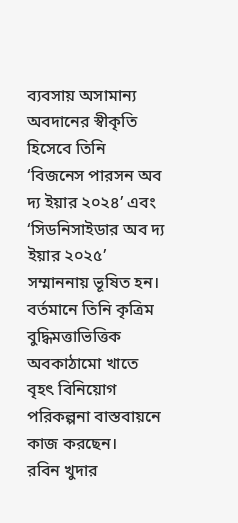ব্যবসায় অসামান্য অবদানের স্বীকৃতি হিসেবে তিনি ‘বিজনেস পারসন অব দ্য ইয়ার ২০২৪’ এবং ‘সিডনিসাইডার অব দ্য ইয়ার ২০২৫’ সম্মাননায় ভূষিত হন। বর্তমানে তিনি কৃত্রিম বুদ্ধিমত্তাভিত্তিক অবকাঠামো খাতে বৃহৎ বিনিয়োগ পরিকল্পনা বাস্তবায়নে কাজ করছেন।
রবিন খুদার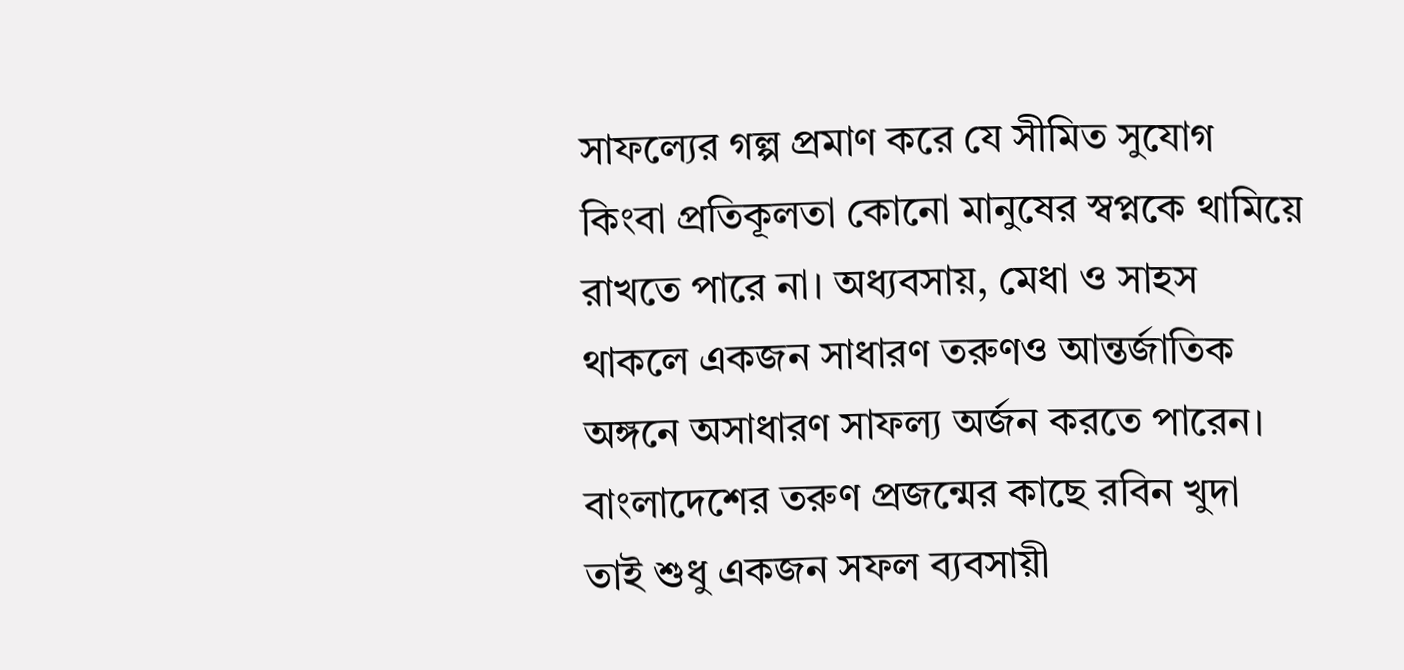সাফল্যের গল্প প্রমাণ করে যে সীমিত সুযোগ কিংবা প্রতিকূলতা কোনো মানুষের স্বপ্নকে থামিয়ে রাখতে পারে না। অধ্যবসায়, মেধা ও সাহস থাকলে একজন সাধারণ তরুণও আন্তর্জাতিক অঙ্গনে অসাধারণ সাফল্য অর্জন করতে পারেন। বাংলাদেশের তরুণ প্রজন্মের কাছে রবিন খুদা তাই শুধু একজন সফল ব্যবসায়ী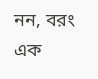নন, বরং এক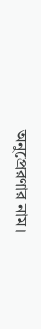অনুপ্রেরণার নাম।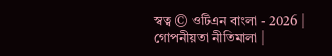স্বত্ব © ওটিএন বাংলা - 2026 | গোপনীয়তা নীতিমালা |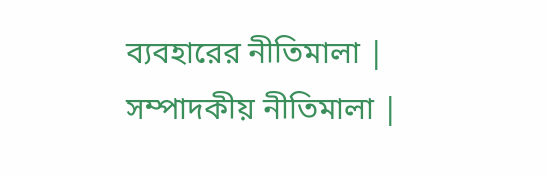ব্যবহারের নীতিমালা | সম্পাদকীয় নীতিমালা |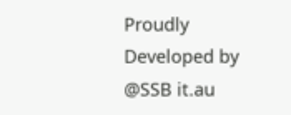Proudly Developed by @SSB it.au